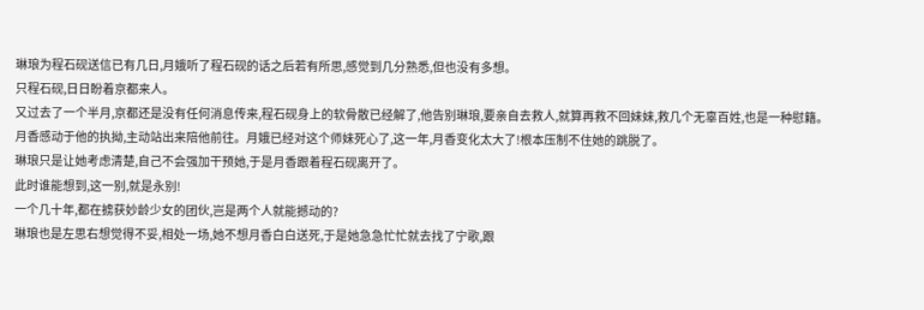琳琅为程石砚送信已有几日,月娥听了程石砚的话之后若有所思,感觉到几分熟悉,但也没有多想。
只程石砚,日日盼着京都来人。
又过去了一个半月,京都还是没有任何消息传来,程石砚身上的软骨散已经解了,他告别琳琅,要亲自去救人,就算再救不回妹妹,救几个无辜百姓,也是一种慰籍。
月香感动于他的执拗,主动站出来陪他前往。月娥已经对这个师妹死心了,这一年,月香变化太大了!根本压制不住她的跳脱了。
琳琅只是让她考虑清楚,自己不会强加干预她,于是月香跟着程石砚离开了。
此时谁能想到,这一别,就是永别!
一个几十年,都在掳获妙龄少女的团伙,岂是两个人就能撼动的?
琳琅也是左思右想觉得不妥,相处一场,她不想月香白白送死,于是她急急忙忙就去找了宁歌,跟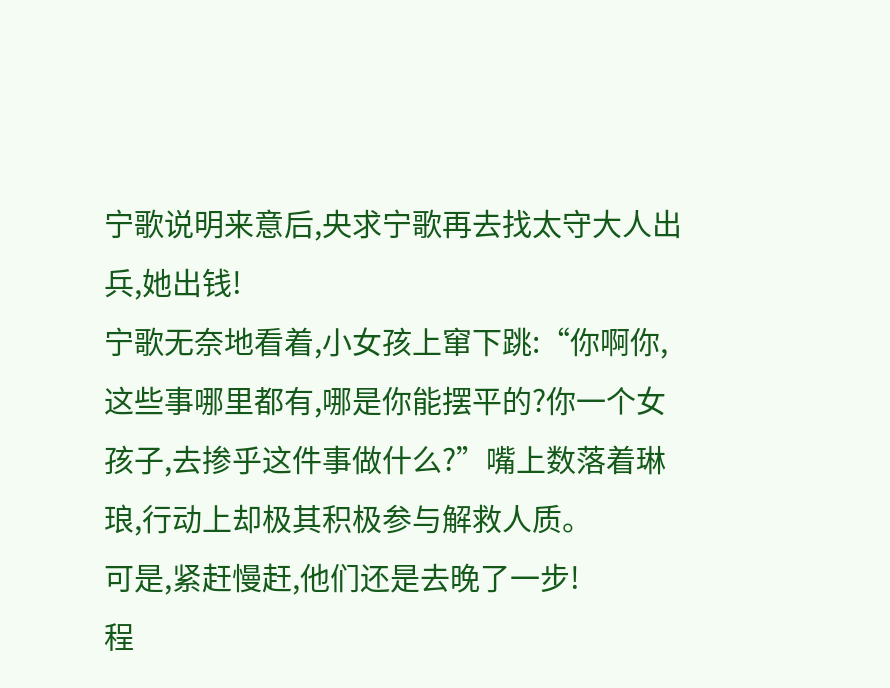宁歌说明来意后,央求宁歌再去找太守大人出兵,她出钱!
宁歌无奈地看着,小女孩上窜下跳:“你啊你,这些事哪里都有,哪是你能摆平的?你一个女孩子,去掺乎这件事做什么?”嘴上数落着琳琅,行动上却极其积极参与解救人质。
可是,紧赶慢赶,他们还是去晚了一步!
程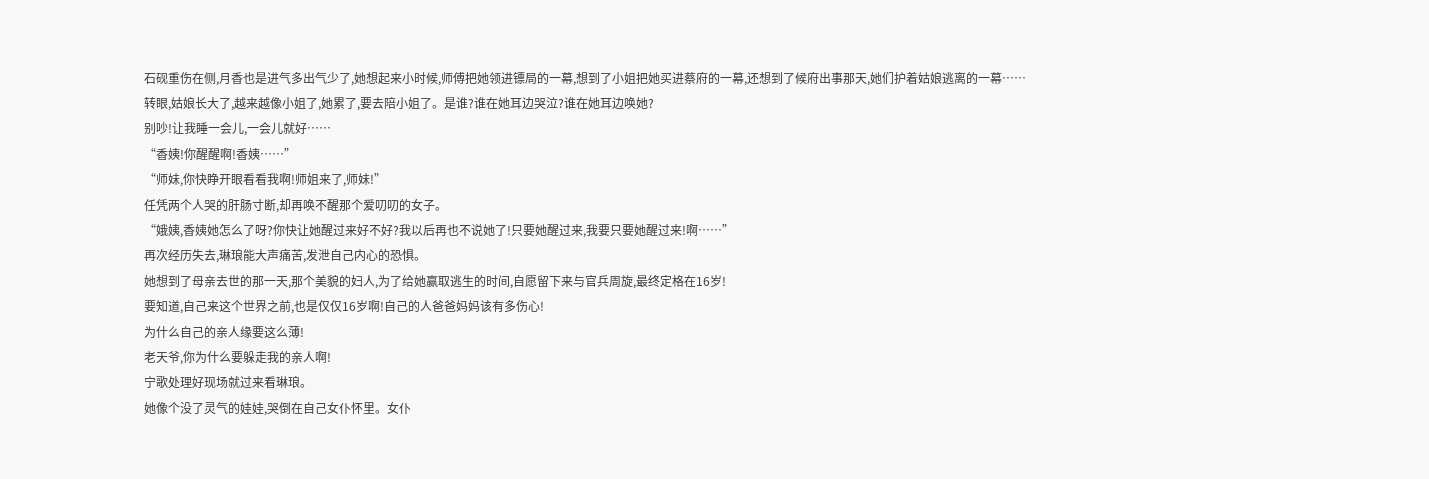石砚重伤在侧,月香也是进气多出气少了,她想起来小时候,师傅把她领进镖局的一幕,想到了小姐把她买进蔡府的一幕,还想到了候府出事那天,她们护着姑娘逃离的一幕……
转眼,姑娘长大了,越来越像小姐了,她累了,要去陪小姐了。是谁?谁在她耳边哭泣?谁在她耳边唤她?
别吵!让我睡一会儿,一会儿就好……
“香姨!你醒醒啊!香姨……”
“师妹,你快睁开眼看看我啊!师姐来了,师妹!”
任凭两个人哭的肝肠寸断,却再唤不醒那个爱叨叨的女子。
“娥姨,香姨她怎么了呀?你快让她醒过来好不好?我以后再也不说她了!只要她醒过来,我要只要她醒过来!啊……”
再次经历失去,琳琅能大声痛苦,发泄自己内心的恐惧。
她想到了母亲去世的那一天,那个美貌的妇人,为了给她赢取逃生的时间,自愿留下来与官兵周旋,最终定格在16岁!
要知道,自己来这个世界之前,也是仅仅16岁啊!自己的人爸爸妈妈该有多伤心!
为什么自己的亲人缘要这么薄!
老天爷,你为什么要躲走我的亲人啊!
宁歌处理好现场就过来看琳琅。
她像个没了灵气的娃娃,哭倒在自己女仆怀里。女仆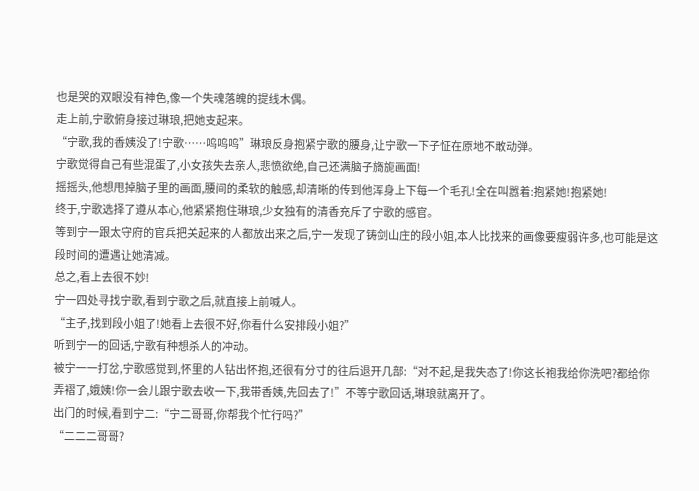也是哭的双眼没有神色,像一个失魂落魄的提线木偶。
走上前,宁歌俯身接过琳琅,把她支起来。
“宁歌,我的香姨没了!宁歌……呜呜呜”琳琅反身抱紧宁歌的腰身,让宁歌一下子怔在原地不敢动弹。
宁歌觉得自己有些混蛋了,小女孩失去亲人,悲愤欲绝,自己还满脑子旖旎画面!
摇摇头,他想甩掉脑子里的画面,腰间的柔软的触感,却清晰的传到他浑身上下每一个毛孔!全在叫嚣着:抱紧她!抱紧她!
终于,宁歌选择了遵从本心,他紧紧抱住琳琅,少女独有的清香充斥了宁歌的感官。
等到宁一跟太守府的官兵把关起来的人都放出来之后,宁一发现了铸剑山庄的段小姐,本人比找来的画像要瘦弱许多,也可能是这段时间的遭遇让她清减。
总之,看上去很不妙!
宁一四处寻找宁歌,看到宁歌之后,就直接上前喊人。
“主子,找到段小姐了!她看上去很不好,你看什么安排段小姐?”
听到宁一的回话,宁歌有种想杀人的冲动。
被宁一一打岔,宁歌感觉到,怀里的人钻出怀抱,还很有分寸的往后退开几部:“对不起,是我失态了!你这长袍我给你洗吧?都给你弄褶了,娥姨!你一会儿跟宁歌去收一下,我带香姨,先回去了!”不等宁歌回话,琳琅就离开了。
出门的时候,看到宁二:“宁二哥哥,你帮我个忙行吗?”
“二二二哥哥?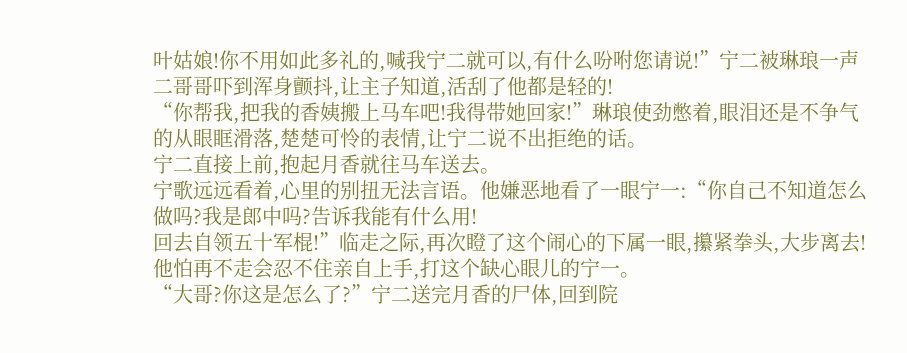叶姑娘!你不用如此多礼的,喊我宁二就可以,有什么吩咐您请说!”宁二被琳琅一声二哥哥吓到浑身颤抖,让主子知道,活刮了他都是轻的!
“你帮我,把我的香姨搬上马车吧!我得带她回家!”琳琅使劲憋着,眼泪还是不争气的从眼眶滑落,楚楚可怜的表情,让宁二说不出拒绝的话。
宁二直接上前,抱起月香就往马车送去。
宁歌远远看着,心里的别扭无法言语。他嫌恶地看了一眼宁一:“你自己不知道怎么做吗?我是郎中吗?告诉我能有什么用!
回去自领五十军棍!”临走之际,再次瞪了这个闹心的下属一眼,攥紧拳头,大步离去!他怕再不走会忍不住亲自上手,打这个缺心眼儿的宁一。
“大哥?你这是怎么了?”宁二送完月香的尸体,回到院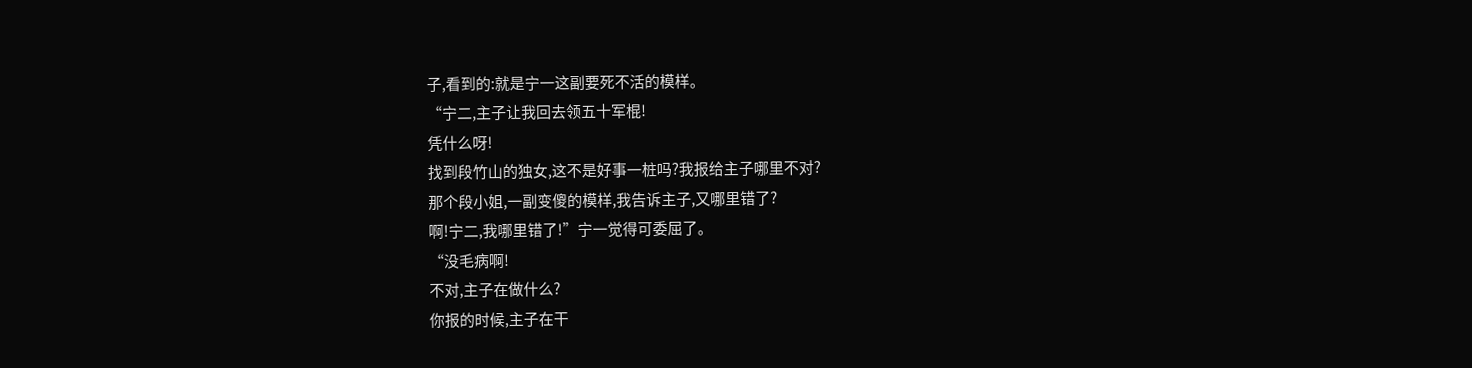子,看到的:就是宁一这副要死不活的模样。
“宁二,主子让我回去领五十军棍!
凭什么呀!
找到段竹山的独女,这不是好事一桩吗?我报给主子哪里不对?
那个段小姐,一副变傻的模样,我告诉主子,又哪里错了?
啊!宁二,我哪里错了!”宁一觉得可委屈了。
“没毛病啊!
不对,主子在做什么?
你报的时候,主子在干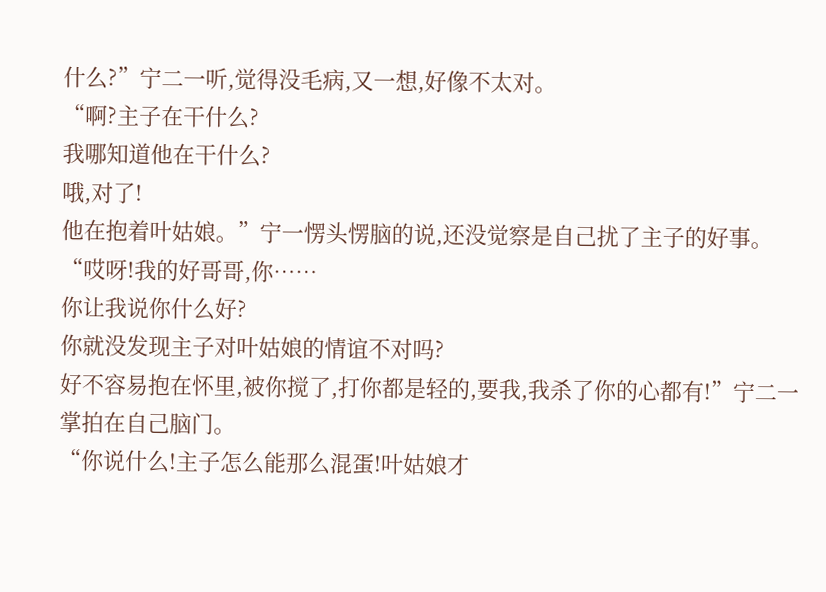什么?”宁二一听,觉得没毛病,又一想,好像不太对。
“啊?主子在干什么?
我哪知道他在干什么?
哦,对了!
他在抱着叶姑娘。”宁一愣头愣脑的说,还没觉察是自己扰了主子的好事。
“哎呀!我的好哥哥,你……
你让我说你什么好?
你就没发现主子对叶姑娘的情谊不对吗?
好不容易抱在怀里,被你搅了,打你都是轻的,要我,我杀了你的心都有!”宁二一掌拍在自己脑门。
“你说什么!主子怎么能那么混蛋!叶姑娘才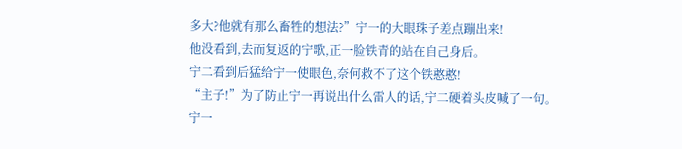多大?他就有那么畜牲的想法?”宁一的大眼珠子差点蹦出来!
他没看到,去而复返的宁歌,正一脸铁青的站在自己身后。
宁二看到后猛给宁一使眼色,奈何救不了这个铁憨憨!
“主子!”为了防止宁一再说出什么雷人的话,宁二硬着头皮喊了一句。
宁一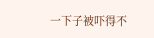一下子被吓得不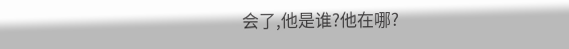会了,他是谁?他在哪?